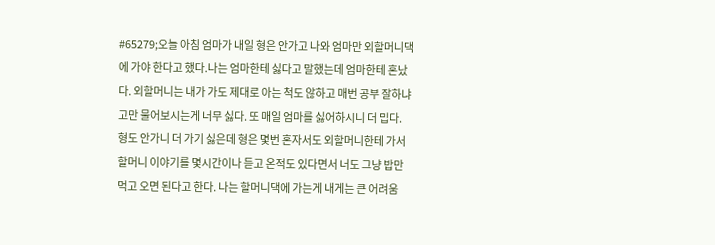#65279;오늘 아침 엄마가 내일 형은 안가고 나와 엄마만 외할머니댁에 가야 한다고 했다.나는 엄마한테 싫다고 말했는데 엄마한테 혼났다. 외할머니는 내가 가도 제대로 아는 척도 않하고 매번 공부 잘하냐고만 물어보시는게 너무 싫다. 또 매일 엄마를 싫어하시니 더 밉다. 형도 안가니 더 가기 싫은데 형은 몇번 혼자서도 외할머니한테 가서 할머니 이야기를 몇시간이나 듣고 온적도 있다면서 너도 그냥 밥만 먹고 오면 된다고 한다. 나는 할머니댁에 가는게 내게는 큰 어려움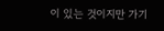이 있는 것이지만 가기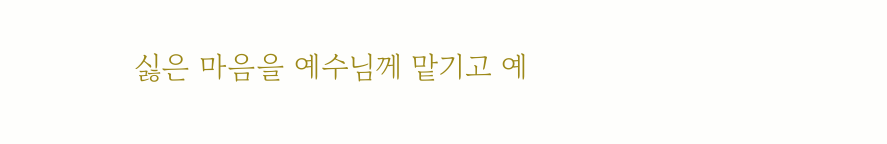싫은 마음을 예수님께 맡기고 예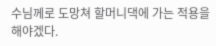수님께로 도망쳐 할머니댁에 가는 적용을 해야겠다.